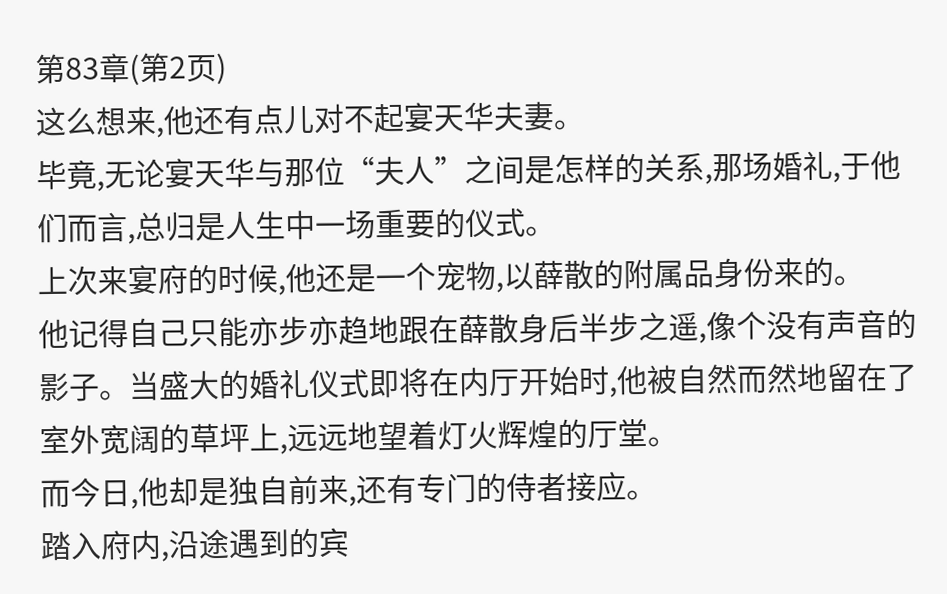第83章(第2页)
这么想来,他还有点儿对不起宴天华夫妻。
毕竟,无论宴天华与那位“夫人”之间是怎样的关系,那场婚礼,于他们而言,总归是人生中一场重要的仪式。
上次来宴府的时候,他还是一个宠物,以薛散的附属品身份来的。
他记得自己只能亦步亦趋地跟在薛散身后半步之遥,像个没有声音的影子。当盛大的婚礼仪式即将在内厅开始时,他被自然而然地留在了室外宽阔的草坪上,远远地望着灯火辉煌的厅堂。
而今日,他却是独自前来,还有专门的侍者接应。
踏入府内,沿途遇到的宾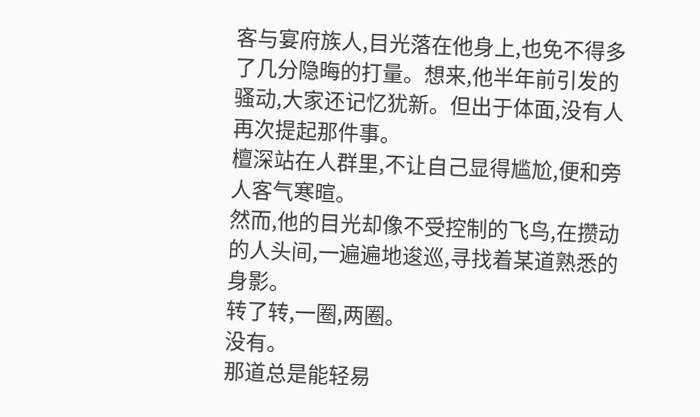客与宴府族人,目光落在他身上,也免不得多了几分隐晦的打量。想来,他半年前引发的骚动,大家还记忆犹新。但出于体面,没有人再次提起那件事。
檀深站在人群里,不让自己显得尴尬,便和旁人客气寒暄。
然而,他的目光却像不受控制的飞鸟,在攒动的人头间,一遍遍地逡巡,寻找着某道熟悉的身影。
转了转,一圈,两圈。
没有。
那道总是能轻易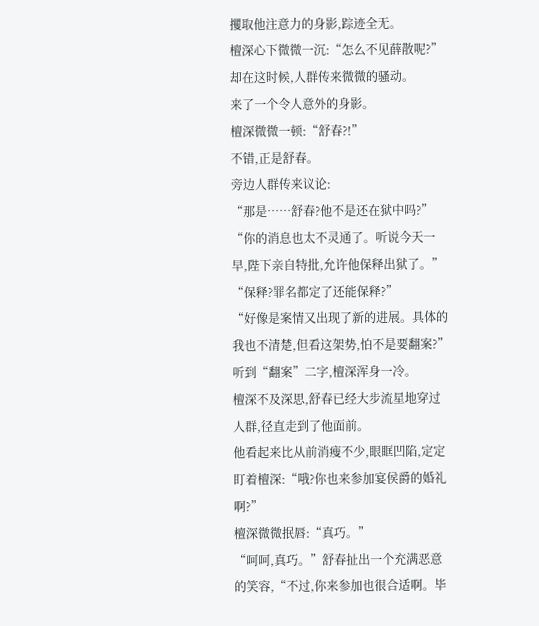攫取他注意力的身影,踪迹全无。
檀深心下微微一沉:“怎么不见薛散呢?”
却在这时候,人群传来微微的骚动。
来了一个令人意外的身影。
檀深微微一顿:“舒春?!”
不错,正是舒春。
旁边人群传来议论:
“那是……舒春?他不是还在狱中吗?”
“你的消息也太不灵通了。听说今天一早,陛下亲自特批,允许他保释出狱了。”
“保释?罪名都定了还能保释?”
“好像是案情又出现了新的进展。具体的我也不清楚,但看这架势,怕不是要翻案?”
听到“翻案”二字,檀深浑身一冷。
檀深不及深思,舒春已经大步流星地穿过人群,径直走到了他面前。
他看起来比从前消瘦不少,眼眶凹陷,定定盯着檀深:“哦?你也来参加宴侯爵的婚礼啊?”
檀深微微抿唇:“真巧。”
“呵呵,真巧。”舒春扯出一个充满恶意的笑容,“不过,你来参加也很合适啊。毕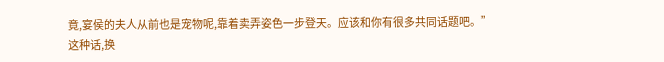竟,宴侯的夫人从前也是宠物呢,靠着卖弄姿色一步登天。应该和你有很多共同话题吧。”
这种话,换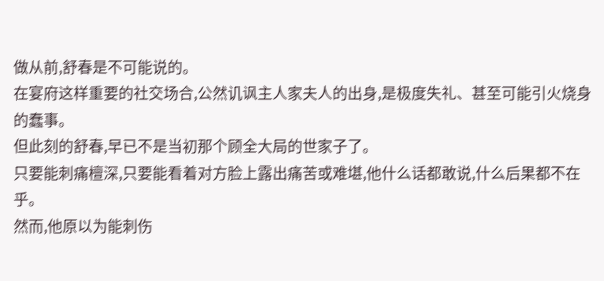做从前,舒春是不可能说的。
在宴府这样重要的社交场合,公然讥讽主人家夫人的出身,是极度失礼、甚至可能引火烧身的蠢事。
但此刻的舒春,早已不是当初那个顾全大局的世家子了。
只要能刺痛檀深,只要能看着对方脸上露出痛苦或难堪,他什么话都敢说,什么后果都不在乎。
然而,他原以为能刺伤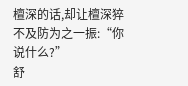檀深的话,却让檀深猝不及防为之一振:“你说什么?”
舒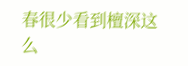春很少看到檀深这么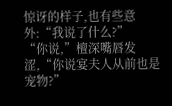惊讶的样子,也有些意外:“我说了什么?”
“你说,”檀深嘴唇发涩,“你说宴夫人从前也是宠物?”